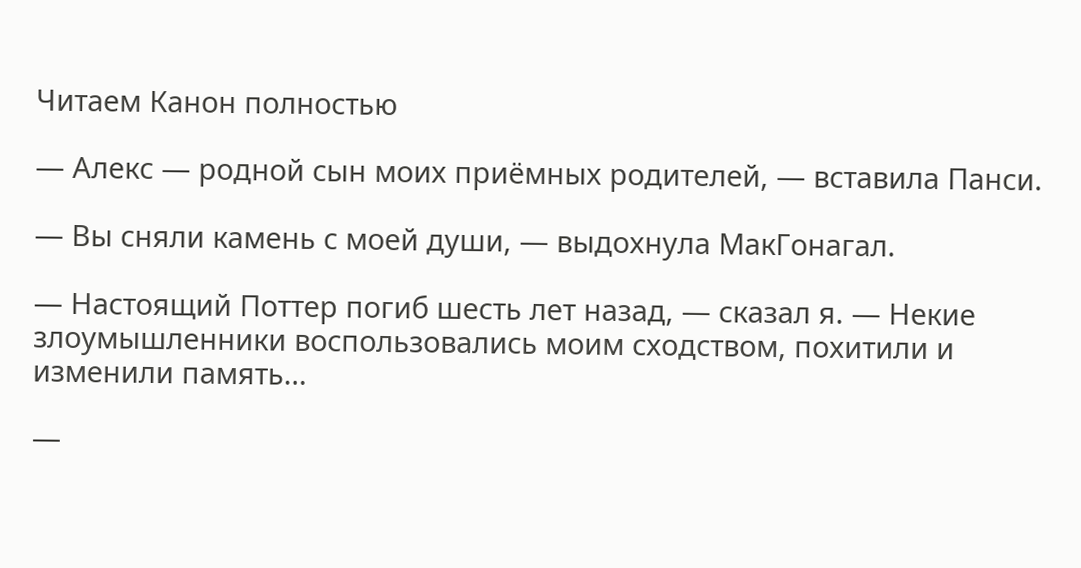Читаем Канон полностью

— Алекс — родной сын моих приёмных родителей, — вставила Панси.

— Вы сняли камень с моей души, — выдохнула МакГонагал.

— Настоящий Поттер погиб шесть лет назад, — сказал я. — Некие злоумышленники воспользовались моим сходством, похитили и изменили память…

—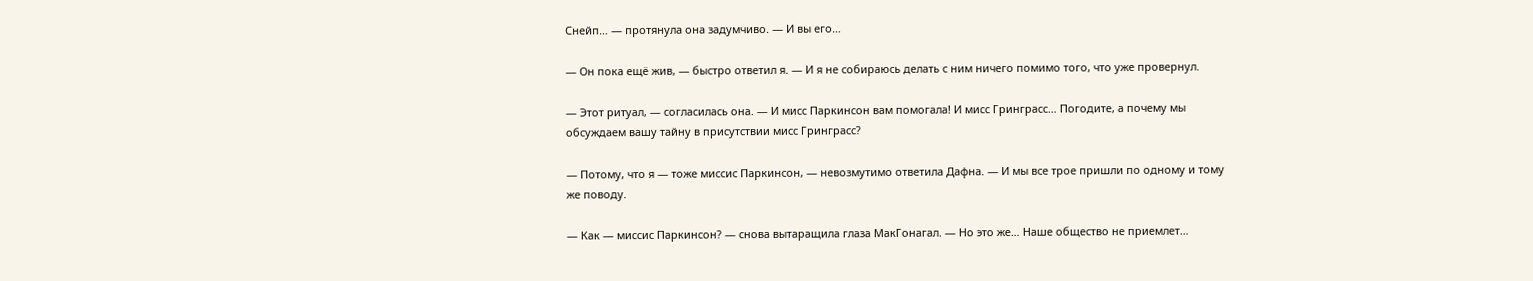Снейп… — протянула она задумчиво. — И вы его…

— Он пока ещё жив, — быстро ответил я. — И я не собираюсь делать с ним ничего помимо того, что уже провернул.

— Этот ритуал, — согласилась она. — И мисс Паркинсон вам помогала! И мисс Гринграсс… Погодите, а почему мы обсуждаем вашу тайну в присутствии мисс Гринграсс?

— Потому, что я — тоже миссис Паркинсон, — невозмутимо ответила Дафна. — И мы все трое пришли по одному и тому же поводу.

— Как — миссис Паркинсон? — снова вытаращила глаза МакГонагал. — Но это же… Наше общество не приемлет…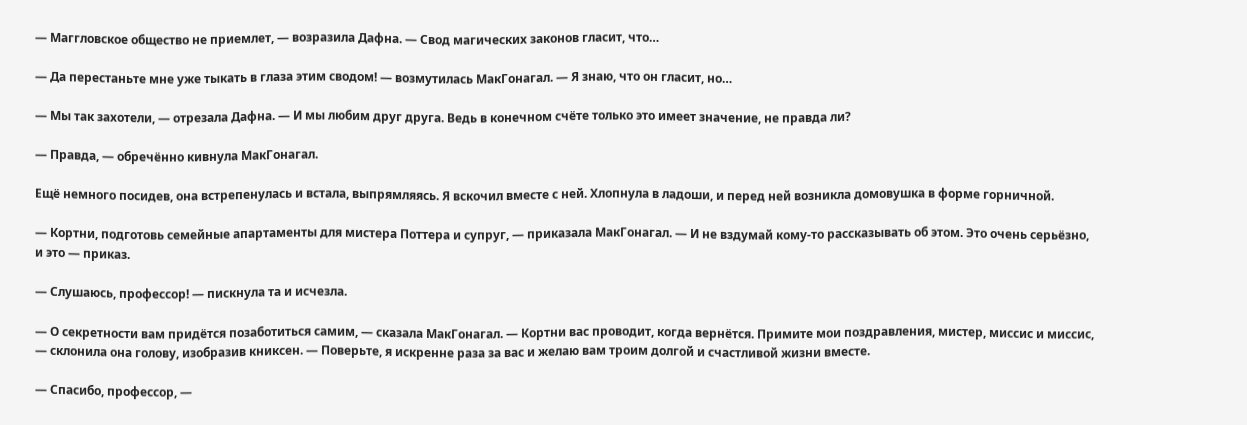— Маггловское общество не приемлет, — возразила Дафна. — Свод магических законов гласит, что…

— Да перестаньте мне уже тыкать в глаза этим сводом! — возмутилась МакГонагал. — Я знаю, что он гласит, но…

— Мы так захотели, — отрезала Дафна. — И мы любим друг друга. Ведь в конечном счёте только это имеет значение, не правда ли?

— Правда, — обречённо кивнула МакГонагал.

Ещё немного посидев, она встрепенулась и встала, выпрямляясь. Я вскочил вместе с ней. Хлопнула в ладоши, и перед ней возникла домовушка в форме горничной.

— Кортни, подготовь семейные апартаменты для мистера Поттера и супруг, — приказала МакГонагал. — И не вздумай кому-то рассказывать об этом. Это очень серьёзно, и это — приказ.

— Слушаюсь, профессор! — пискнула та и исчезла.

— О секретности вам придётся позаботиться самим, — сказала МакГонагал. — Кортни вас проводит, когда вернётся. Примите мои поздравления, мистер, миссис и миссис, — склонила она голову, изобразив книксен. — Поверьте, я искренне раза за вас и желаю вам троим долгой и счастливой жизни вместе.

— Спасибо, профессор, —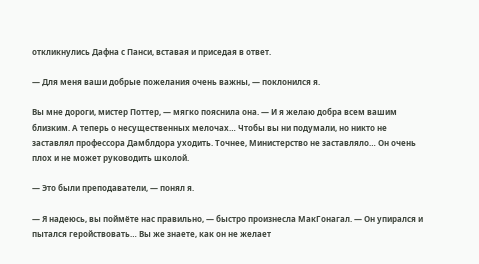откликнулись Дафна с Панси, вставая и приседая в ответ.

— Для меня ваши добрые пожелания очень важны, — поклонился я.

Вы мне дороги, мистер Поттер, — мягко пояснила она. — И я желаю добра всем вашим близким. А теперь о несущественных мелочах… Чтобы вы ни подумали, но никто не заставлял профессора Дамблдора уходить. Точнее, Министерство не заставляло… Он очень плох и не может руководить школой.

— Это были преподаватели, — понял я.

— Я надеюсь, вы поймёте нас правильно, — быстро произнесла МакГонагал. — Он упирался и пытался геройствовать… Вы же знаете, как он не желает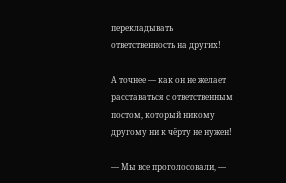перекладывать ответственность на других!

А точнее — как он не желает расставаться с ответственным постом, который никому другому ни к чёрту не нужен!

— Мы все проголосовали, —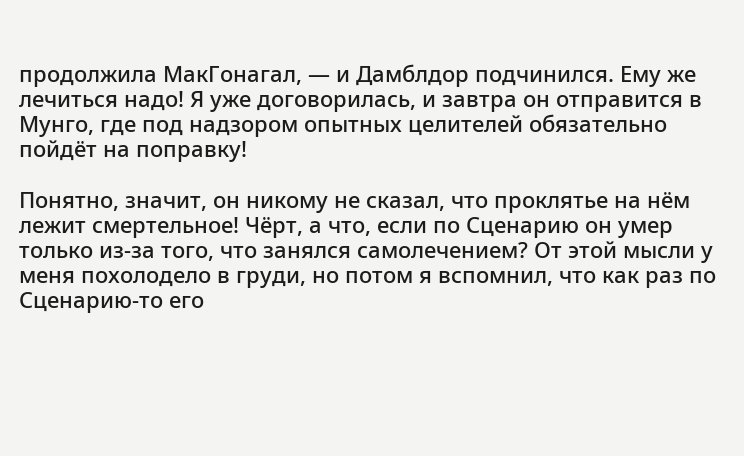продолжила МакГонагал, — и Дамблдор подчинился. Ему же лечиться надо! Я уже договорилась, и завтра он отправится в Мунго, где под надзором опытных целителей обязательно пойдёт на поправку!

Понятно, значит, он никому не сказал, что проклятье на нём лежит смертельное! Чёрт, а что, если по Сценарию он умер только из-за того, что занялся самолечением? От этой мысли у меня похолодело в груди, но потом я вспомнил, что как раз по Сценарию-то его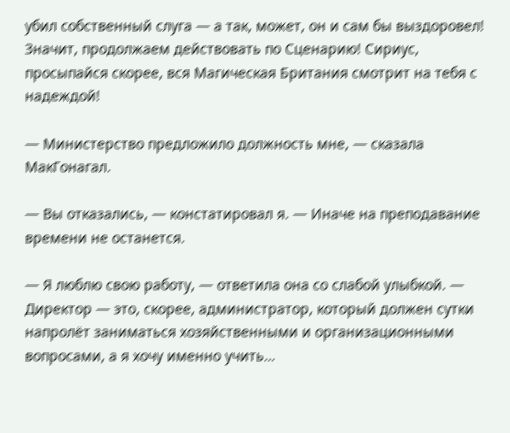убил собственный слуга — а так, может, он и сам бы выздоровел! Значит, продолжаем действовать по Сценарию! Сириус, просыпайся скорее, вся Магическая Британия смотрит на тебя с надеждой!

— Министерство предложило должность мне, — сказала МакГонагал.

— Вы отказались, — констатировал я. — Иначе на преподавание времени не останется.

— Я люблю свою работу, — ответила она со слабой улыбкой. — Директор — это, скорее, администратор, который должен сутки напролёт заниматься хозяйственными и организационными вопросами, а я хочу именно учить…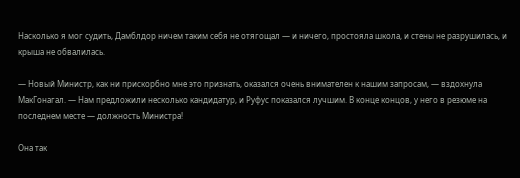Насколько я мог судить, Дамблдор ничем таким себя не отягощал — и ничего, простояла школа, и стены не разрушилась, и крыша не обвалилась.

— Новый Министр, как ни прискорбно мне это признать, оказался очень внимателен к нашим запросам, — вздохнула МакГонагал. — Нам предложили несколько кандидатур, и Руфус показался лучшим. В конце концов, у него в резюме на последнем месте — должность Министра!

Она так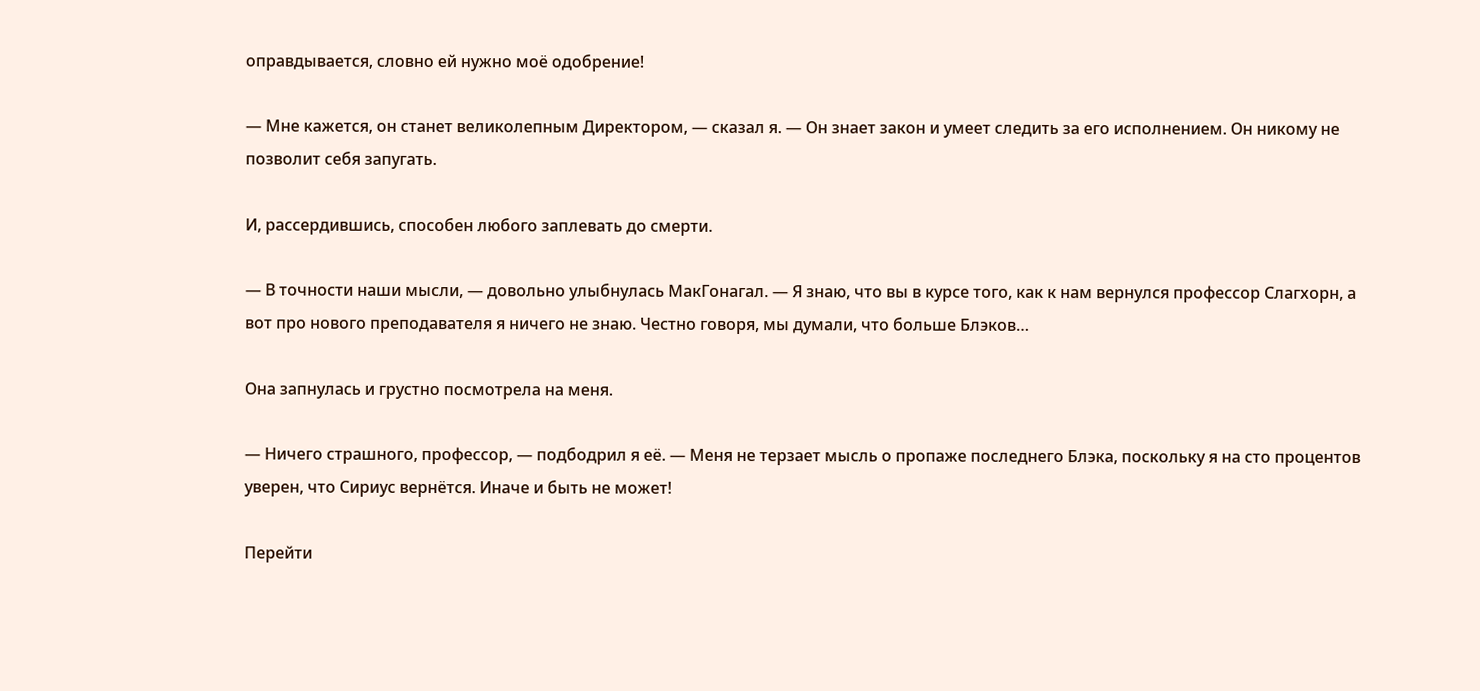оправдывается, словно ей нужно моё одобрение!

— Мне кажется, он станет великолепным Директором, — сказал я. — Он знает закон и умеет следить за его исполнением. Он никому не позволит себя запугать.

И, рассердившись, способен любого заплевать до смерти.

— В точности наши мысли, — довольно улыбнулась МакГонагал. — Я знаю, что вы в курсе того, как к нам вернулся профессор Слагхорн, а вот про нового преподавателя я ничего не знаю. Честно говоря, мы думали, что больше Блэков…

Она запнулась и грустно посмотрела на меня.

— Ничего страшного, профессор, — подбодрил я её. — Меня не терзает мысль о пропаже последнего Блэка, поскольку я на сто процентов уверен, что Сириус вернётся. Иначе и быть не может!

Перейти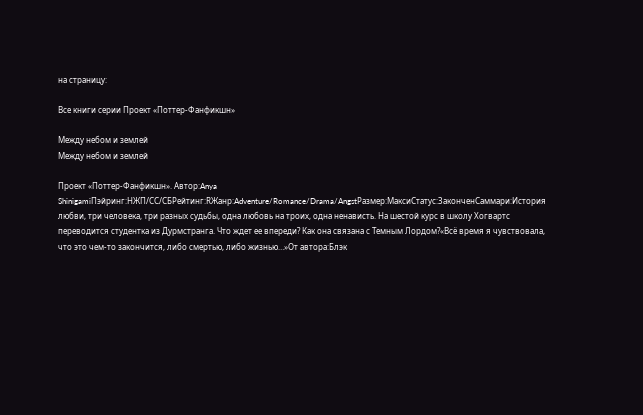на страницу:

Все книги серии Проект «Поттер-Фанфикшн»

Между небом и землей
Между небом и землей

Проект «Поттер-Фанфикшн». Автор:Anya ShinigamiПэйринг:НЖП/СС/СБРейтинг:RЖанр:Adventure/Romance/Drama/AngstРазмер:МаксиСтатус:ЗаконченСаммари:История любви, три человека, три разных судьбы, одна любовь на троих, одна ненависть. На шестой курс в школу Хогвартс переводится студентка из Дурмстранга. Что ждет ее впереди? Как она связана с Темным Лордом?«Всё время я чувствовала, что это чем-то закончится, либо смертью, либо жизнью…»От автора:Блэк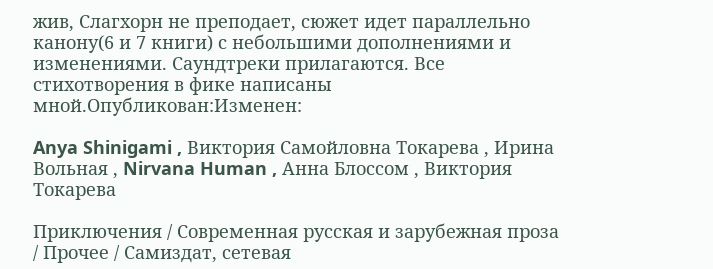жив, Слагхорн не преподает, сюжет идет параллельно канону(6 и 7 книги) с небольшими дополнениями и изменениями. Саундтреки прилагаются. Все стихотворения в фике написаны мной.Опубликован:Изменен:

Anya Shinigami , Виктория Самойловна Токарева , Ирина Вольная , Nirvana Human , Анна Блоссом , Виктория Токарева

Приключения / Современная русская и зарубежная проза / Прочее / Самиздат, сетевая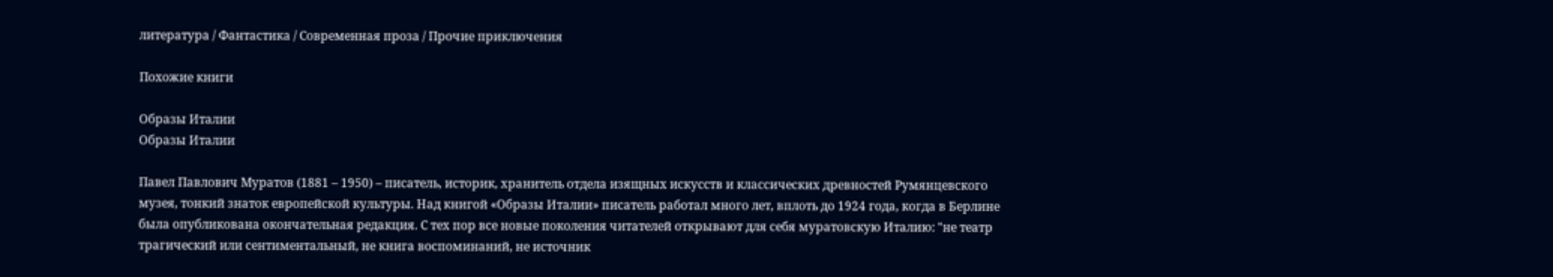литература / Фантастика / Современная проза / Прочие приключения

Похожие книги

Образы Италии
Образы Италии

Павел Павлович Муратов (1881 – 1950) – писатель, историк, хранитель отдела изящных искусств и классических древностей Румянцевского музея, тонкий знаток европейской культуры. Над книгой «Образы Италии» писатель работал много лет, вплоть до 1924 года, когда в Берлине была опубликована окончательная редакция. С тех пор все новые поколения читателей открывают для себя муратовскую Италию: "не театр трагический или сентиментальный, не книга воспоминаний, не источник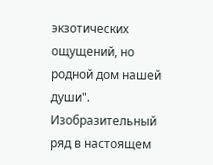экзотических ощущений, но родной дом нашей души". Изобразительный ряд в настоящем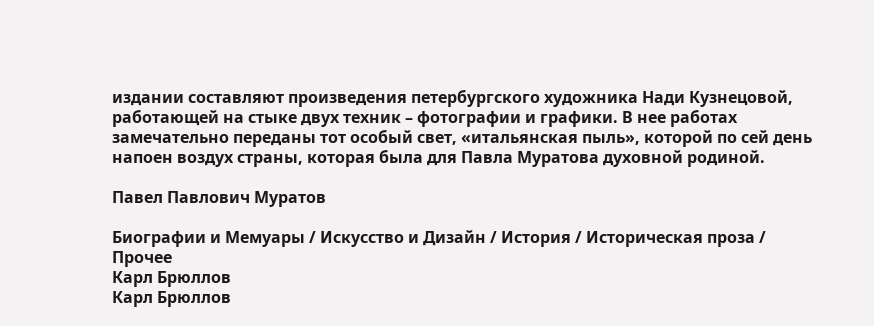издании составляют произведения петербургского художника Нади Кузнецовой, работающей на стыке двух техник – фотографии и графики. В нее работах замечательно переданы тот особый свет, «итальянская пыль», которой по сей день напоен воздух страны, которая была для Павла Муратова духовной родиной.

Павел Павлович Муратов

Биографии и Мемуары / Искусство и Дизайн / История / Историческая проза / Прочее
Карл Брюллов
Карл Брюллов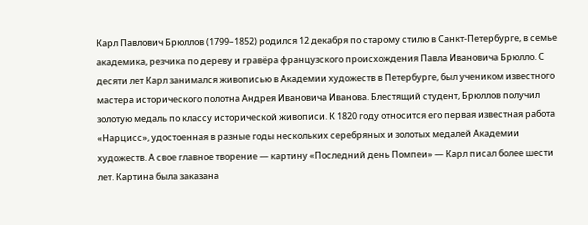Карл Павлович Брюллов (1799–1852) родился 12 декабря по старому стилю в Санкт-Петербурге, в семье академика, резчика по дереву и гравёра французского происхождения Павла Ивановича Брюлло. С десяти лет Карл занимался живописью в Академии художеств в Петербурге, был учеником известного мастера исторического полотна Андрея Ивановича Иванова. Блестящий студент, Брюллов получил золотую медаль по классу исторической живописи. К 1820 году относится его первая известная работа «Нарцисс», удостоенная в разные годы нескольких серебряных и золотых медалей Академии художеств. А свое главное творение — картину «Последний день Помпеи» — Карл писал более шести лет. Картина была заказана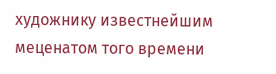художнику известнейшим меценатом того времени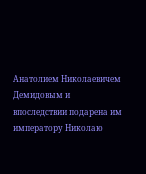Анатолием Николаевичем Демидовым и впоследствии подарена им императору Николаю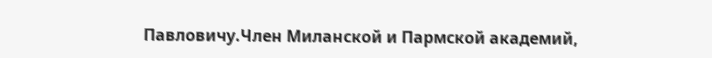Павловичу.Член Миланской и Пармской академий,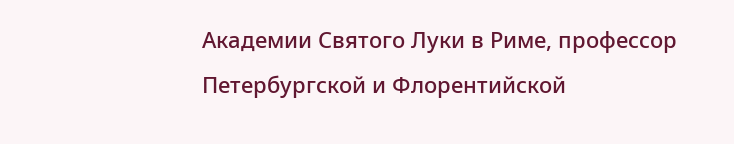Академии Святого Луки в Риме, профессор Петербургской и Флорентийской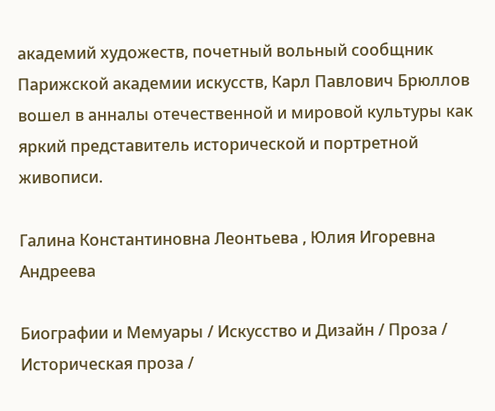академий художеств, почетный вольный сообщник Парижской академии искусств, Карл Павлович Брюллов вошел в анналы отечественной и мировой культуры как яркий представитель исторической и портретной живописи.

Галина Константиновна Леонтьева , Юлия Игоревна Андреева

Биографии и Мемуары / Искусство и Дизайн / Проза / Историческая проза /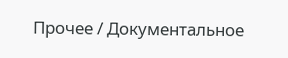Прочее / Документальное